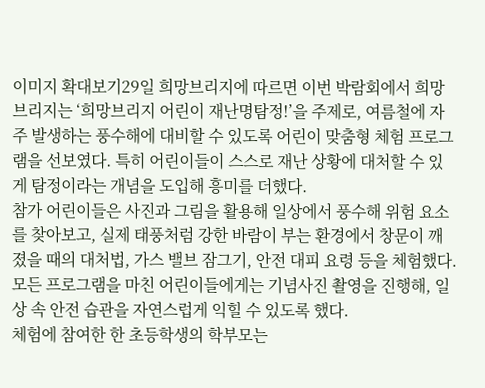이미지 확대보기29일 희망브리지에 따르면 이번 박람회에서 희망브리지는 ‘희망브리지 어린이 재난명탐정!’을 주제로, 여름철에 자주 발생하는 풍수해에 대비할 수 있도록 어린이 맞춤형 체험 프로그램을 선보였다. 특히 어린이들이 스스로 재난 상황에 대처할 수 있게 탐정이라는 개념을 도입해 흥미를 더했다.
참가 어린이들은 사진과 그림을 활용해 일상에서 풍수해 위험 요소를 찾아보고, 실제 태풍처럼 강한 바람이 부는 환경에서 창문이 깨졌을 때의 대처법, 가스 밸브 잠그기, 안전 대피 요령 등을 체험했다. 모든 프로그램을 마친 어린이들에게는 기념사진 촬영을 진행해, 일상 속 안전 습관을 자연스럽게 익힐 수 있도록 했다.
체험에 참여한 한 초등학생의 학부모는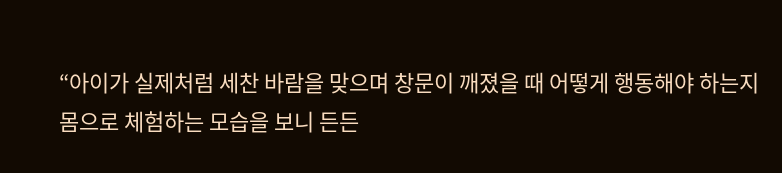“아이가 실제처럼 세찬 바람을 맞으며 창문이 깨졌을 때 어떻게 행동해야 하는지 몸으로 체험하는 모습을 보니 든든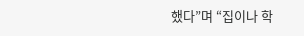했다”며 “집이나 학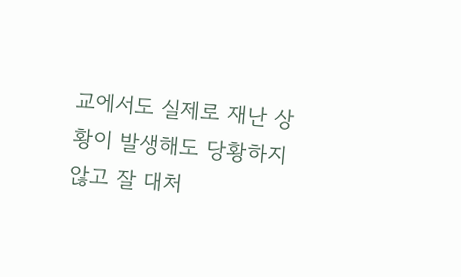교에서도 실제로 재난 상황이 발생해도 당황하지 않고 잘 대처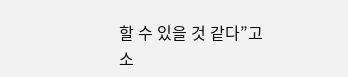할 수 있을 것 같다”고 소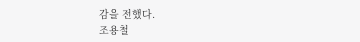감을 전했다.
조용철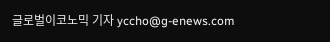글로벌이코노믹 기자 yccho@g-enews.com